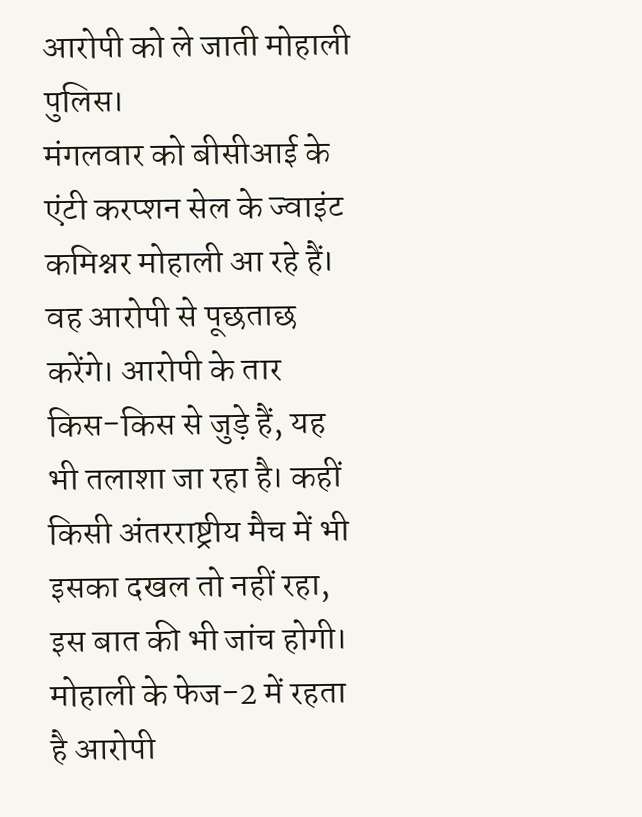आरोपी को ले जाती मोहाली पुलिस।
मंगलवार को बीसीआई के एंटी करप्शन सेल के ज्वाइंट कमिश्नर मोहाली आ रहे हैं। वह आरोपी से पूछताछ करेंगे। आरोपी के तार किस-किस से जुड़े हैं, यह भी तलाशा जा रहा है। कहीं किसी अंतरराष्ट्रीय मैच में भी इसका दखल तो नहीं रहा, इस बात की भी जांच होगी।
मोहाली के फेज-2 में रहता है आरोपी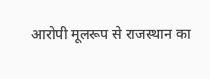आरोपी मूलरूप से राजस्थान का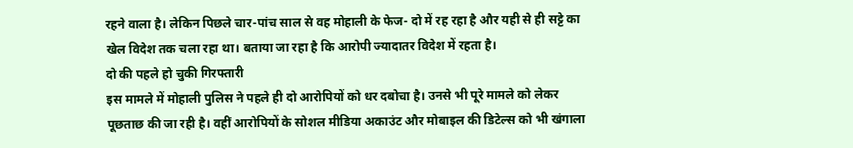रहने वाला है। लेकिन पिछले चार-पांच साल से वह मोहाली के फेज- दो में रह रहा है और यही से ही सट्टे का खेल विदेश तक चला रहा था। बताया जा रहा है कि आरोपी ज्यादातर विदेश में रहता है।
दो की पहले हो चुकी गिरफ्तारी
इस मामले में मोहाली पुलिस ने पहले ही दो आरोपियों को धर दबोचा है। उनसे भी पूरे मामले को लेकर पूछताछ की जा रही है। वहीं आरोपियों के सोशल मीडिया अकाउंट और मोबाइल की डिटेल्स को भी खंगाला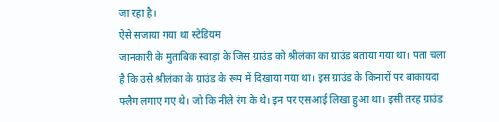जा रहा है।
ऐसे सजाया गया था स्टेडियम
जानकारी के मुताबिक स्वाड़ा के जिस ग्राउंड को श्रीलंका का ग्राउंड बताया गया था। पता चला है कि उसे श्रीलंका के ग्राउंड के रूप में दिखाया गया था। इस ग्राउंड के किनारों पर बाकायदा फ्लैग लगाए गए थे। जो कि नीले रंग के थे। इन पर एसआई लिखा हुआ था। इसी तरह ग्राउंड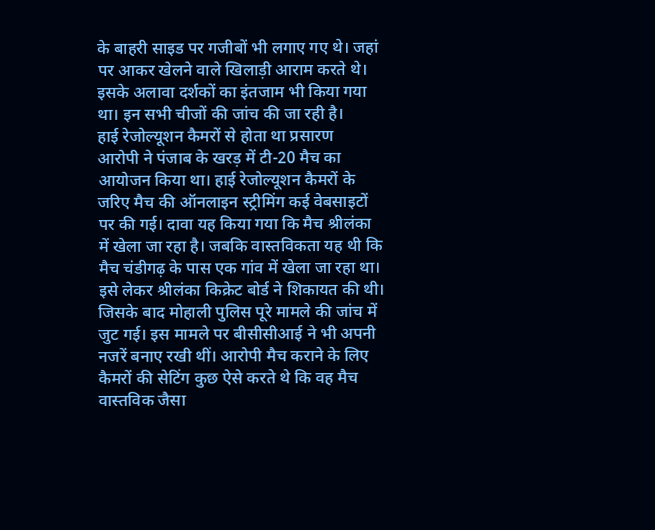के बाहरी साइड पर गजीबों भी लगाए गए थे। जहां पर आकर खेलने वाले खिलाड़ी आराम करते थे। इसके अलावा दर्शकों का इंतजाम भी किया गया था। इन सभी चीजों की जांच की जा रही है।
हाई रेजोल्यूशन कैमरों से होता था प्रसारण
आरोपी ने पंजाब के खरड़ में टी-20 मैच का आयोजन किया था। हाई रेजोल्यूशन कैमरों के जरिए मैच की ऑनलाइन स्ट्रीमिंग कई वेबसाइटों पर की गई। दावा यह किया गया कि मैच श्रीलंका में खेला जा रहा है। जबकि वास्तविकता यह थी कि मैच चंडीगढ़ के पास एक गांव में खेला जा रहा था।
इसे लेकर श्रीलंका किक्रेट बोर्ड ने शिकायत की थी। जिसके बाद मोहाली पुलिस पूरे मामले की जांच में जुट गई। इस मामले पर बीसीसीआई ने भी अपनी नजरें बनाए रखी थीं। आरोपी मैच कराने के लिए कैमरों की सेटिंग कुछ ऐसे करते थे कि वह मैच वास्तविक जैसा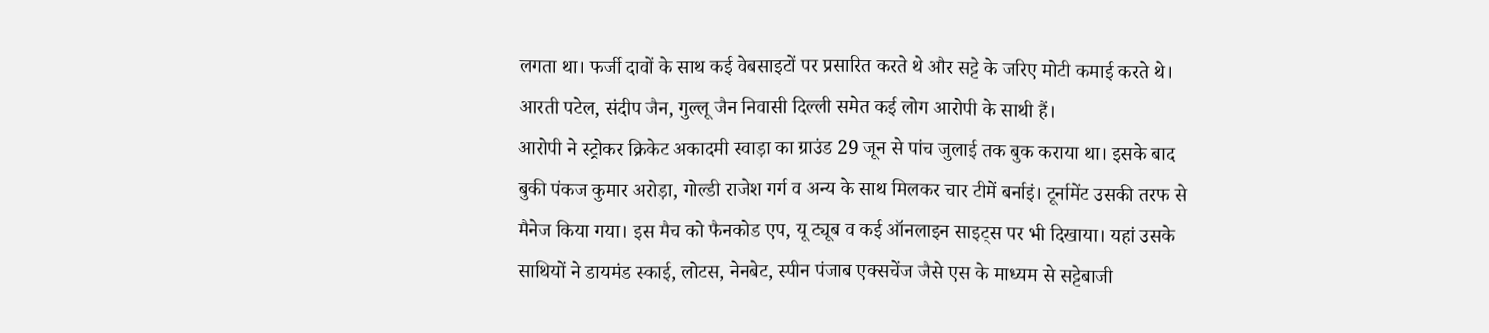लगता था। फर्जी दावों के साथ कई वेबसाइटों पर प्रसारित करते थे और सट्टे के जरिए मोटी कमाई करते थे। आरती पटेल, संदीप जैन, गुल्लू जैन निवासी दिल्ली समेत कई लोग आरोपी के साथी हैं।
आरोपी ने स्ट्रोकर क्रिकेट अकादमी स्वाड़ा का ग्राउंड 29 जून से पांच जुलाई तक बुक कराया था। इसके बाद बुकी पंकज कुमार अरोड़ा, गोल्डी राजेश गर्ग व अन्य के साथ मिलकर चार टीमें बर्नाइं। टूर्नामेंट उसकी तरफ से मैनेज किया गया। इस मैच को फैनकोड एप, यू ट्यूब व कई ऑनलाइन साइट्स पर भी दिखाया। यहां उसके साथियों ने डायमंड स्काई, लोटस, नेनबेट, स्पीन पंजाब एक्सचेंज जैसे एस के माध्यम से सट्टेबाजी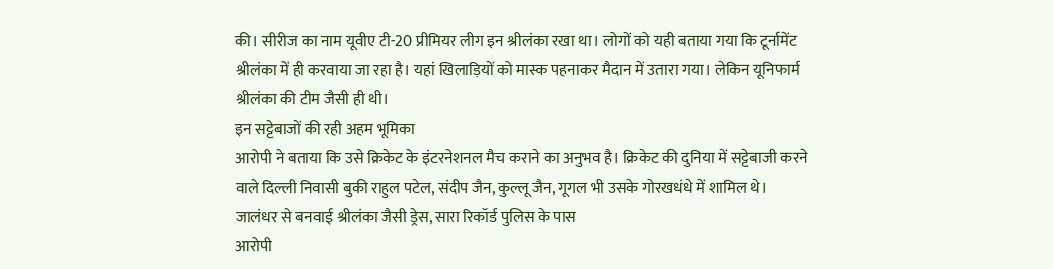की। सीरीज का नाम यूवीए टी-20 प्रीमियर लीग इन श्रीलंका रखा था। लोगों को यही बताया गया कि टूर्नामेंट श्रीलंका में ही करवाया जा रहा है। यहां खिलाड़ियों को मास्क पहनाकर मैदान में उतारा गया। लेकिन यूनिफार्म श्रीलंका की टीम जैसी ही थी।
इन सट्टेबाजों की रही अहम भूमिका
आरोपी ने बताया कि उसे क्रिकेट के इंटरनेशनल मैच कराने का अनुभव है। क्रिकेट की दुनिया में सट्टेबाजी करने वाले दिल्ली निवासी बुकी राहुल पटेल, संदीप जैन, कुल्लू जैन, गूगल भी उसके गोरखधंधे में शामिल थे।
जालंधर से बनवाई श्रीलंका जैसी ड्रेस, सारा रिकॉर्ड पुलिस के पास
आरोपी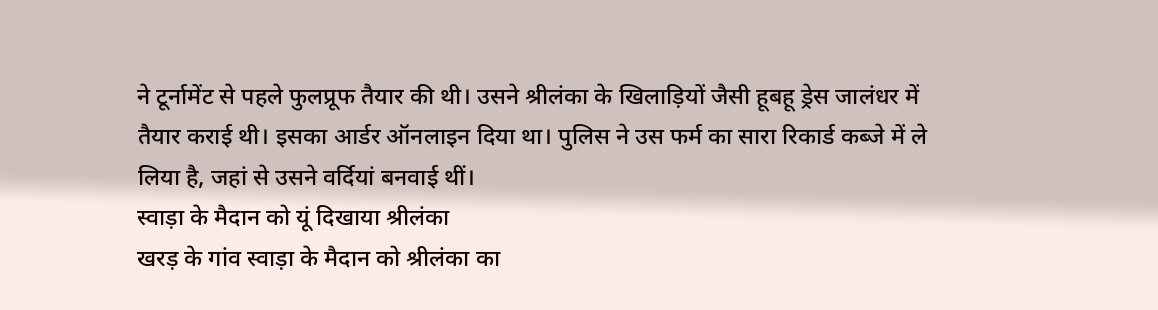ने टूर्नामेंट से पहले फुलप्रूफ तैयार की थी। उसने श्रीलंका के खिलाड़ियों जैसी हूबहू ड्रेस जालंधर में तैयार कराई थी। इसका आर्डर ऑनलाइन दिया था। पुलिस ने उस फर्म का सारा रिकार्ड कब्जे में ले लिया है, जहां से उसने वर्दियां बनवाई थीं।
स्वाड़ा के मैदान को यूं दिखाया श्रीलंका
खरड़ के गांव स्वाड़ा के मैदान को श्रीलंका का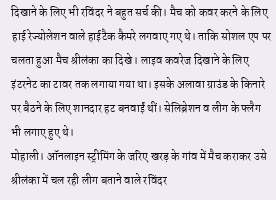दिखाने के लिए भी रविंदर ने बहुत सर्च की। मैच को कवर करने के लिए हाई रेज्योलेशन वाले हाईटैक कैमरे लगवाए गए थे। ताकि सोशल एप पर चलता हुआ मैच श्रीलंका का दिखे। लाइव कवरेज दिखाने के लिए इंटरनेट का टावर तक लगाया गया था। इसके अलावा ग्राउंड के किनारे पर बैठने के लिए शानदार हट बनवाईं थीं। सेलिब्रेशन व लीग के फ्लैग भी लगाए हुए थे।
मोहाली। ऑनलाइन स्ट्रीमिंग के जरिए खरड़ के गांव में मैच कराकर उसे श्रीलंका में चल रही लीग बताने वाले रविंदर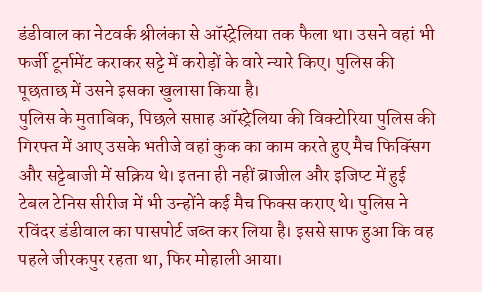डंडीवाल का नेटवर्क श्रीलंका से ऑस्ट्रेलिया तक फैला था। उसने वहां भी फर्जी टूर्नामेंट कराकर सट्टे में करोड़ों के वारे न्यारे किए। पुलिस की पूछताछ में उसने इसका खुलासा किया है।
पुलिस के मुताबिक, पिछले सप्ताह ऑस्ट्रेलिया की विक्टोरिया पुलिस की गिरफ्त में आए उसके भतीजे वहां कुक का काम करते हुए मैच फिक्सिंग और सट्टेबाजी में सक्रिय थे। इतना ही नहीं ब्राजील और इजिप्ट में हुई टेबल टेनिस सीरीज में भी उन्होंने कई मैच फिक्स कराए थे। पुलिस ने रविंदर डंडीवाल का पासपोर्ट जब्त कर लिया है। इससे साफ हुआ कि वह पहले जीरकपुर रहता था, फिर मोहाली आया।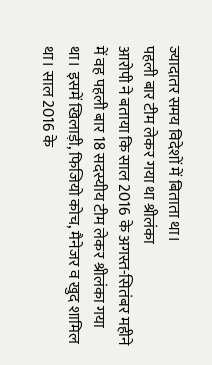ज्यादातर समय विदेशों में बिताता था।
पहली बार टीम लेकर गया था श्रीलंका
आरोपी ने बताया कि साल 2016 के अगस्त-सितंबर महीने में वह पहली बार 18 सदस्यीय टीम लेकर श्रीलंका गया था। इसमें खिलाड़ी, फिजियो कोच, मैनेजर व खुद शामिल था। साल 2016 के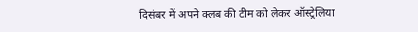दिसंबर में अपने क्लब की टीम को लेकर ऑस्ट्रेलिया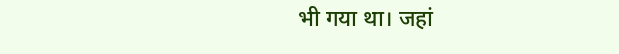भी गया था। जहां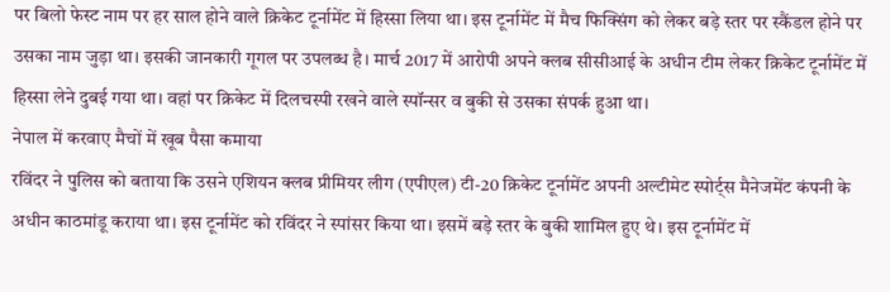पर बिलो फेस्ट नाम पर हर साल होने वाले क्रिकेट टूर्नामेंट में हिस्सा लिया था। इस टूर्नामेंट में मैच फिक्सिंग को लेकर बड़े स्तर पर स्कैंडल होने पर उसका नाम जुड़ा था। इसकी जानकारी गूगल पर उपलब्ध है। मार्च 2017 में आरोपी अपने क्लब सीसीआई के अधीन टीम लेकर क्रिकेट टूर्नामेंट में हिस्सा लेने दुबई गया था। वहां पर क्रिकेट में दिलचस्पी रखने वाले स्पॉन्सर व बुकी से उसका संपर्क हुआ था।
नेपाल में करवाए मैचों में खूब पैसा कमाया
रविंदर ने पुलिस को बताया कि उसने एशियन क्लब प्रीमियर लीग (एपीएल) टी-20 क्रिकेट टूर्नामेंट अपनी अल्टीमेट स्पोर्ट्स मैनेजमेंट कंपनी के अधीन काठमांडू कराया था। इस टूर्नामेंट को रविंदर ने स्पांसर किया था। इसमें बड़े स्तर के बुकी शामिल हुए थे। इस टूर्नामेंट में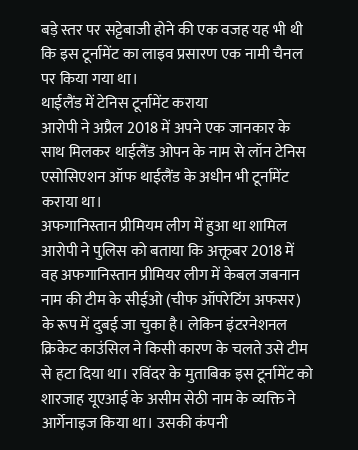बड़े स्तर पर सट्टेबाजी होने की एक वजह यह भी थी कि इस टूर्नामेंट का लाइव प्रसारण एक नामी चैनल पर किया गया था।
थाईलैंड में टेनिस टूर्नामेंट कराया
आरोपी ने अप्रैल 2018 में अपने एक जानकार के साथ मिलकर थाईलैंड ओपन के नाम से लॉन टेनिस एसोसिएशन ऑफ थाईलैंड के अधीन भी टूर्नामेंट कराया था।
अफगानिस्तान प्रीमियम लीग में हुआ था शामिल
आरोपी ने पुलिस को बताया कि अक्तूबर 2018 में वह अफगानिस्तान प्रीमियर लीग में केबल जबनान नाम की टीम के सीईओ (चीफ ऑपरेटिंग अफसर) के रूप में दुबई जा चुका है। लेकिन इंटरनेशनल क्रिकेट काउंसिल ने किसी कारण के चलते उसे टीम से हटा दिया था। रविंदर के मुताबिक इस टूर्नामेंट को शारजाह यूएआई के असीम सेठी नाम के व्यक्ति ने आर्गेनाइज किया था। उसकी कंपनी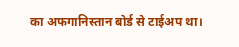का अफगानिस्तान बोर्ड से टाईअप था।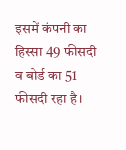इसमें कंपनी का हिस्सा 49 फीसदी व बोर्ड का 51 फीसदी रहा है।